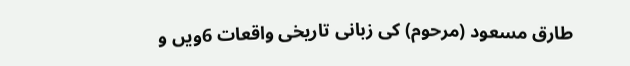طارق مسعود (مرحوم) کی زبانی تاریخی واقعات 6ویں و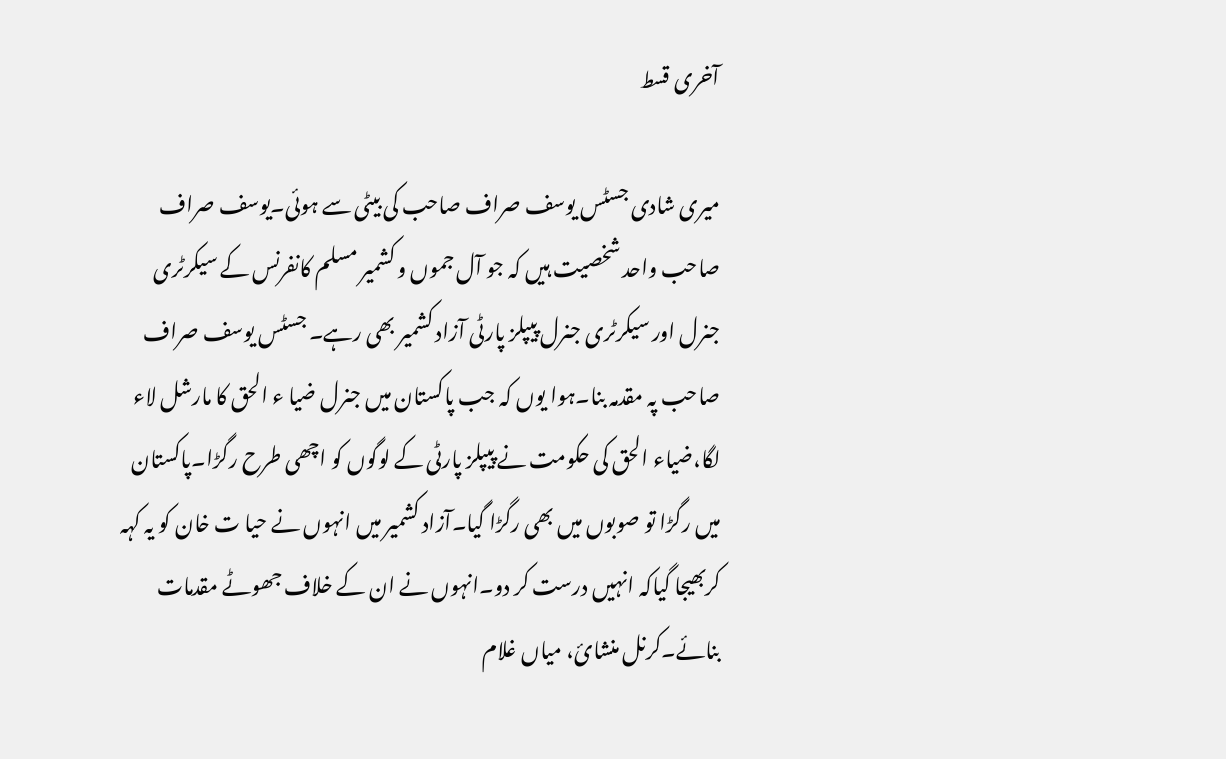آخری قسط

میری شادی جسٹس یوسف صراف صاحب کی بیٹی سے ہوئی۔یوسف صراف صاحب واحد شخصیت ہیں کہ جو آل جموں و کشمیر مسلم کانفرنس کے سیکرٹری جنرل اور سیکرٹری جنرل پیپلز پارٹی آزاد کشمیر بھی رہے۔ جسٹس یوسف صراف صاحب پہ مقدمہ بنا۔ہوا یوں کہ جب پاکستان میں جنرل ضیا ء الحق کا مارشل لاء لگا،ضیاء الحق کی حکومت نے پیپلز پارٹی کے لوگوں کو اچھی طرح رگڑا۔پاکستان میں رگڑا تو صوبوں میں بھی رگڑا گیا۔آزاد کشمیر میں انہوں نے حیا ت خان کو یہ کہہ کربھیجا گیاکہ انہیں درست کر دو۔انہوں نے ان کے خلاف جھوٹے مقدمات بنائے۔کرنل منشائ، میاں غلام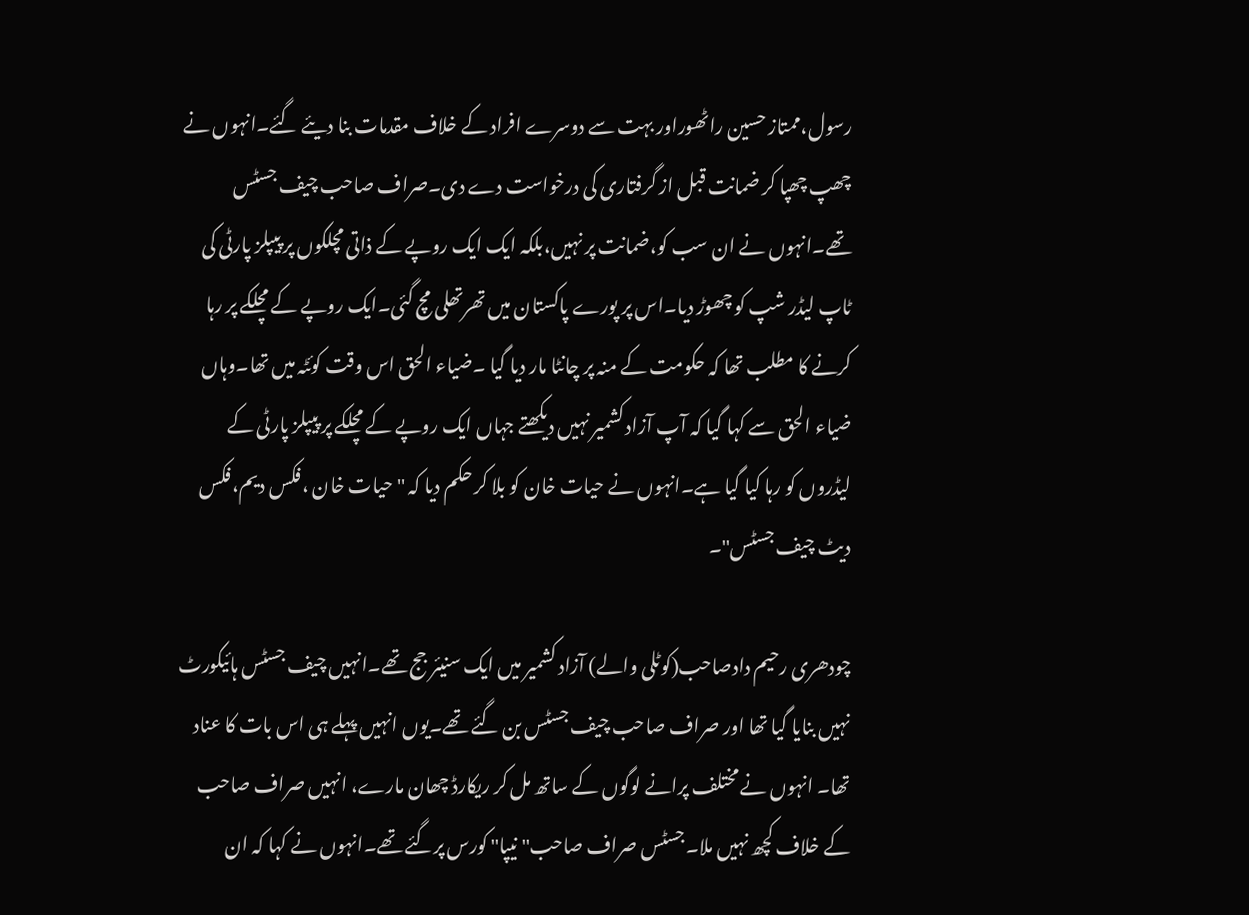رسول،ممتاز حسین راٹھوراور بہت سے دوسرے افراد کے خلاف مقدمات بنا دیئے گئے۔انہوں نے چھپ چھپا کر ضمانت قبل از گرفتاری کی درخواست دے دی۔صراف صاحب چیف جسٹس تھے۔انہوں نے ان سب کو،ضمانت پر نہیں،بلکہ ایک ایک روپے کے ذاتی مچلکوں پر پیپلز پارٹی کی ٹاپ لیڈر شپ کو چھوڑ دیا۔اس پر پورے پاکستان میں تھرتھلی مچ گئی۔ایک روپے کے مچلکے پر رہا کرنے کا مطلب تھا کہ حکومت کے منہ پر چانٹا مار دیا گیا ۔ضیاء الحق اس وقت کوئٹہ میں تھا۔وہاں ضیاء الحق سے کہا گیا کہ آپ آزاد کشمیر نہیں دیکھتے جہاں ایک روپے کے مچلکے پر پیپلز پارٹی کے لیڈروں کو رہا کیا گیا ہے۔انہوں نے حیات خان کو بلا کر حکم دیا کہ '' حیات خان ،فکس دیم،فکس دیٹ چیف جسٹس''۔

چودھری رحیم دادصاحب(کوٹلی والے) آزاد کشمیر میں ایک سنیئر جج تھے۔انہیں چیف جسٹس ہائیکورٹ نہیں بنایا گیا تھا اور صراف صاحب چیف جسٹس بن گئے تھے۔یوں انہیں پہلے ہی اس بات کا عناد تھا۔ انہوں نے مختلف پرانے لوگوں کے ساتھ مل کر ریکارڈ چھان مارے، انہیں صراف صاحب کے خلاف کچھ نہیں ملا۔جسٹس صراف صاحب'' نیپا'' کورس پرگئے تھے۔انہوں نے کہا کہ ان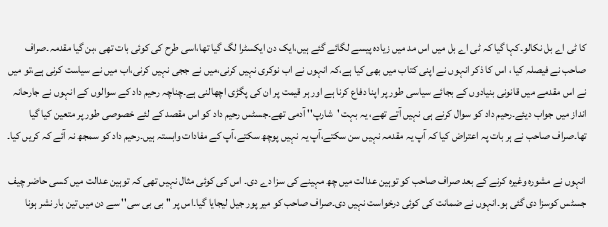کا ٹی اے بل نکالو۔کہا گیا کہ ٹی اے بل میں اس مد میں زیادہ پیسے لگائے گئے ہیں،ایک دن ایکسٹرا لگ گیا تھا،اسی طرح کی کوئی بات تھی ،بن گیا مقدمہ۔صراف صاحب نے فیصلہ کیا ، اس کا ذکر انہوں نے اپنی کتاب میں بھی کیا ہے،کہ انہوں نے اب نوکری نہیں کرنی،میں نے ججی نہیں کرنی،اب میں نے سیاست کرنی ہے،تو میں نے اس مقدمے میں قانونی بنیادوں کے بجائے سیاسی طور پر اپنا دفاع کرنا ہے اور ہر قیمت پر ان کی پگڑی اچھالنی ہے۔چناچہ رحیم داد کے سوالوں کے انہوں نے جارحانہ انداز میں جواب دیئے۔رحیم داد کو سوال کرنے ہی نہیں آتے تھے، یہ بہت 'شارپ'' آدمی تھے۔جسٹس رحیم داد کو اس مقصد کے لئے خصوصی طور پر متعین کیا گیا تھا۔صراف صاحب نے ہر بات پہ اعتراض کیا کہ آپ یہ مقدمہ نہیں سن سکتے،آپ یہ نہیں پوچھ سکتے،آپ کے مفادات وابستہ ہیں۔رحیم داد کو سمجھ نہ آئے کہ کریں کیا۔

انہوں نے مشورہ وغیرہ کرنے کے بعد صراف صاحب کو توہین عدالت میں چھ مہینے کی سزا دے دی۔ اس کی کوئی مثال نہیں تھی کہ توہین عدالت میں کسی حاضر چیف جسٹس کوسزا دی گئی ہو۔انہوں نے ضمانت کی کوئی درخواست نہیں دی۔صراف صاحب کو میر پور جیل لیجایا گیا۔اس پر '' بی بی سی'' سے دن میں تین بار نشر ہونا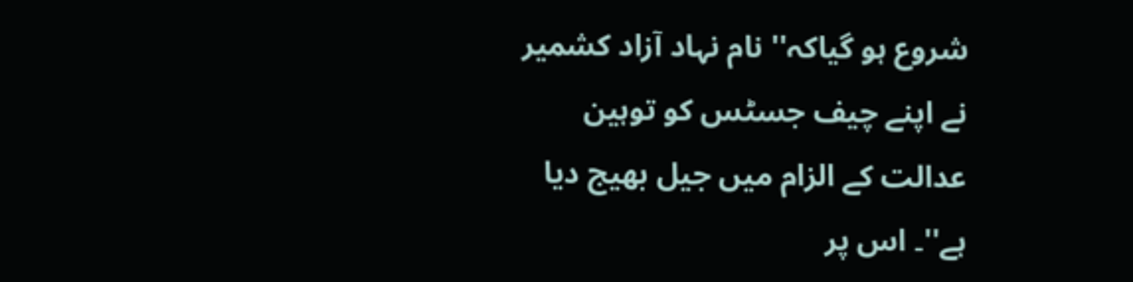شروع ہو گیاکہ'' نام نہاد آزاد کشمیر نے اپنے چیف جسٹس کو توہین عدالت کے الزام میں جیل بھیج دیا ہے''۔ اس پر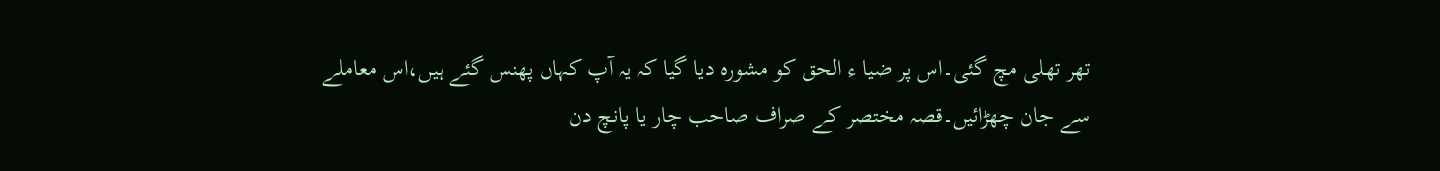تھر تھلی مچ گئی۔اس پر ضیا ء الحق کو مشورہ دیا گیا کہ یہ آپ کہاں پھنس گئے ہیں،اس معاملے سے جان چھڑائیں۔قصہ مختصر کے صراف صاحب چار یا پانچ دن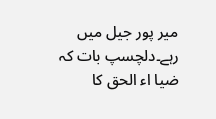میر پور جیل میں رہے۔دلچسپ بات کہ ضیا اء الحق کا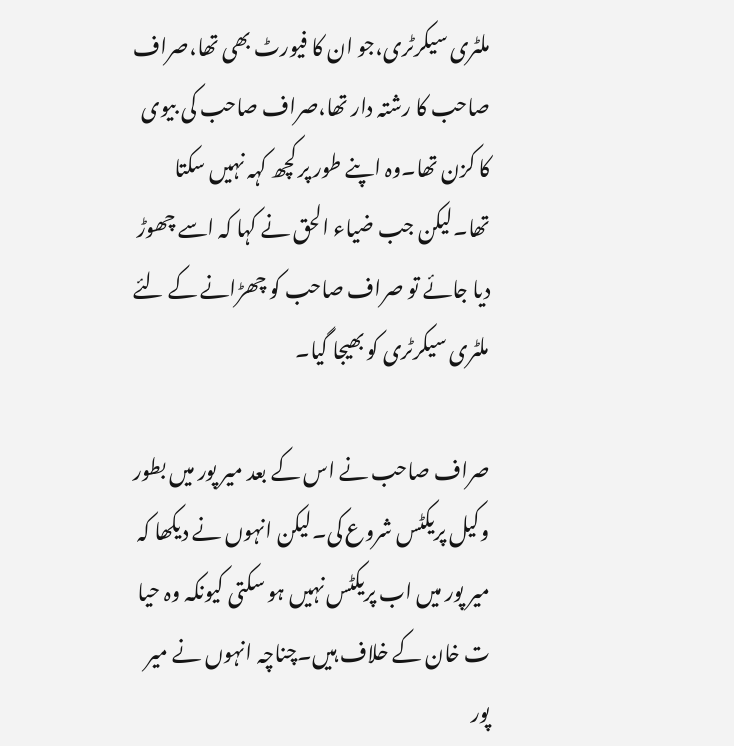ملٹری سیکرٹری،جو ان کا فیورٹ بھی تھا،صراف صاحب کا رشتہ دار تھا،صراف صاحب کی بیوی کا کزن تھا۔وہ اپنے طور پر کچھ کہہ نہیں سکتا تھا۔لیکن جب ضیاء الحق نے کہا کہ اسے چھوڑ دیا جائے تو صراف صاحب کو چھڑانے کے لئے ملٹری سیکرٹری کو بھیجا گیا۔

صراف صاحب نے اس کے بعد میر پور میں بطور وکیل پریکٹس شروع کی۔لیکن انہوں نے دیکھا کہ میر پور میں اب پریکٹس نہیں ہو سکتی کیونکہ وہ حیا ت خان کے خلاف ہیں۔چناچہ انہوں نے میر پور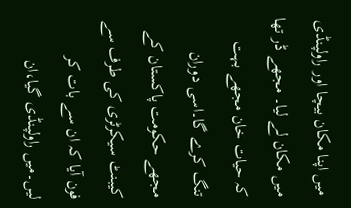میں اپنا مکان بیچا اور راولپنڈی میں مکان لے لیا۔ مجھے ڈر تھا کہ حیات خان مجھے بہت تنگ کرے گا۔اسی دوران مجھے حکومت پاکستان کے کیبنٹ سیکرٹری کی طرف سے فون آیا کہ ان سے بات کر لیں۔میں راولپنڈی گیا،ان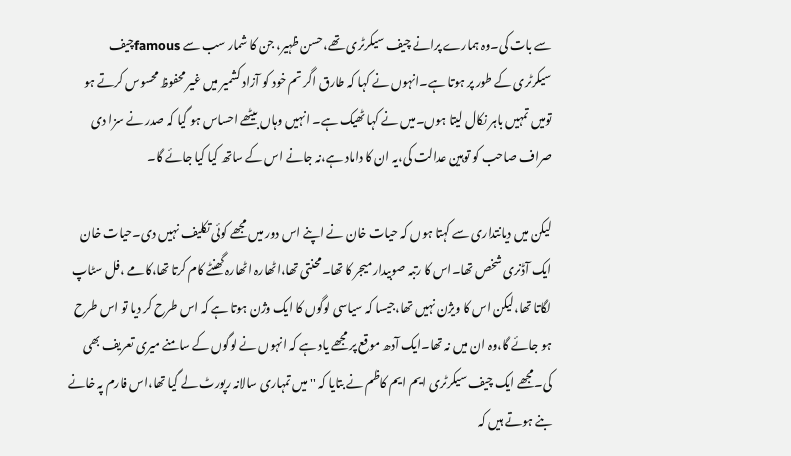سے بات کی۔وہ ہمارے پرانے چیف سیکرٹری تھے،حسن ظہیر، جن کا شمار سب سے famousچیف سیکرٹری کے طور پر ہوتا ہے۔انہوں نے کہا کہ طارق اگر تم خود کو آزاد کشمیر میں غیر محفوظ محسوس کرتے ہو تومیں تمہیں باہر نکال لیتا ہوں۔میں نے کہا ٹھیک ہے۔ انہیں وہاں بیٹھے احساس ہو گیا کہ صدر نے سزا دی صراف صاحب کو توہین عدالت کی،یہ ان کا داماد ہے،نہ جانے اس کے ساتھ کیا کیا جائے گا۔

لیکن میں دیانتداری سے کہتا ہوں کہ حیات خان نے اپنے اس دور میں مجھے کوئی تکلیف نہیں دی۔حیات خان ایک آڈنری شخص تھا۔اس کا رتبہ صوبیدار میجر کا تھا۔محنتی تھا،اٹھارہ اٹھارہ گھنٹے کام کرتا تھا،کامے ،فل سٹاپ لگاتا تھا،لیکن اس کا ویژن نہیں تھا،جیسا کہ سیاسی لوگوں کا ایک وژن ہوتا ہے کہ اس طرح کر دیا تو اس طرح ہو جائے گا،وہ ان میں نہ تھا۔ایک آدھ موقع پر مجھے یاد ہے کہ انہوں نے لوگوں کے سامنے میری تعریف بھی کی۔مجھے ایک چیف سیکرٹری ایم ایم کاظم نے بتایا کہ '' میں تمہاری سالانہ رپورٹ لے گیا تھا،اس فارم پہ خانے بنے ہوتے ہیں کہ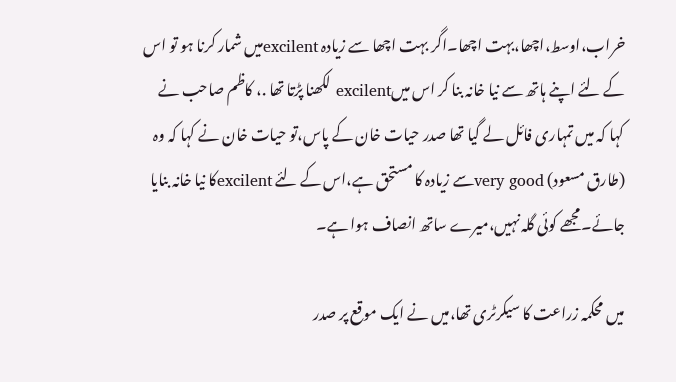خراب،اوسط،اچھا،بہت اچھا۔اگر بہت اچھا سے زیادہ excilentمیں شمار کرنا ہو تو اس کے لئے اپنے ہاتھ سے نیا خانہ بنا کر اس میںexcilent لکھنا پڑتا تھا .، کاظم صاحب نے کہا کہ میں تمہاری فائل لے گیا تھا صدر حیات خان کے پاس،تو حیات خان نے کہا کہ وہ (طارق مسعود) very goodسے زیادہ کا مستحق ہے،اس کے لئے excilentکا نیا خانہ بنایا جائے۔مجھے کوئی گلہ نہیں،میرے ساتھ انصاف ہوا ہے۔

میں محکمہ زراعت کا سیکرٹری تھا،میں نے ایک موقع پر صدر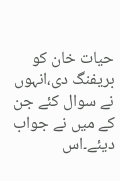حیات خان کو بریفنگ دی،انہوں نے سوال کئے جن کے میں نے جواب دیئے۔اس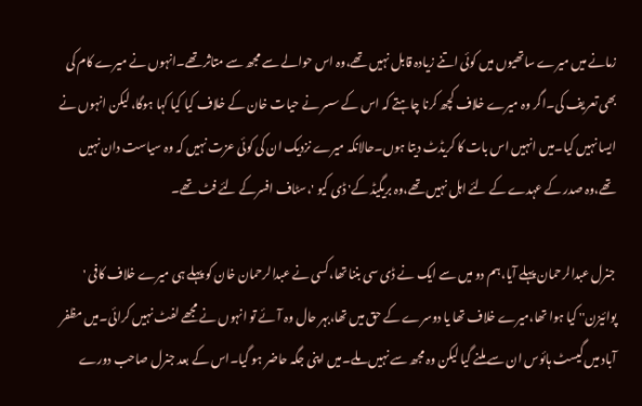زمانے میں میرے ساتھیوں میں کوئی اتنے زیادہ قابل نہیں تھے،وہ اس حوالے سے مجھ سے متاثر تھے۔انہوں نے میرے کام کی بھی تعریف کی۔اگر وہ میرے خلاف کچھ کرنا چاہتے کہ اس کے سسر نے حیات خان کے خلاف کیا کیا کہا ہوگا، لیکن انہوں نے ایسا نہیں کیا۔میں انہیں اس بات کا کریڈٹ دیتا ہوں۔حالانکہ میرے نزدیک ان کی کوئی عزت نہیں کہ وہ سیاست دان نہیں تھے،وہ صدر کے عہدے کے لئے اہل نہیں تھے،وہ بریگیڈ کے' ڈی کیو '،سٹاف افسرکے لئے فٹ تھے۔

جنرل عبدالرحمان پہلے آیا،ہم دو میں سے ایک نے ڈی سی بننا تھا،کسی نے عبدالرحمان خان کو پہلے ہی میرے خلاف کافی ' پوائیزن'' کیا ہوا تھا،میرے خلاف تھا یا دوسرے کے حق میں تھا،بہر حال وہ آئے تو انہوں نے مجھے لفٹ نہیں کرائی۔میں مظفر آباد میں گیسٹ ہائوس ان سے ملنے گیا لیکن وہ مجھ سے نہیں ملے۔میں اپنی جگہ حاضر ہو گیا۔اس کے بعد جنرل صاحب دورے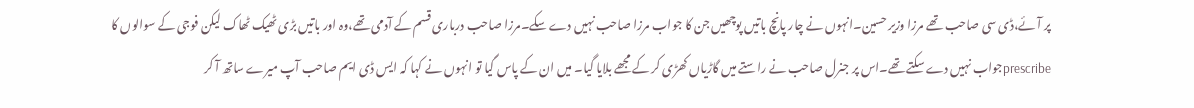پر آئے،ڈی سی صاحب تھے مرزا وزیر حسین۔انہوں نے چار پانچ باتیں پوچھیں جن کا جواب مرزا صاحب نہیں دے سکے۔مرزا صاحب درباری قسم کے آدمی تھے،وہ اور باتیں بڑی ٹھیک ٹھاک لیکن فوجی کے سوالوں کا prescribeجواب نہیں دے سکتے تھے۔اس پر جنرل صاحب نے راستے میں گاڑیاں کھڑی کر کے مجھے بلایا گیا۔ میں ان کے پاس گیا تو انہوں نے کہا کہ ایس ڈی ایم صاحب آپ میرے ساتھ آ کر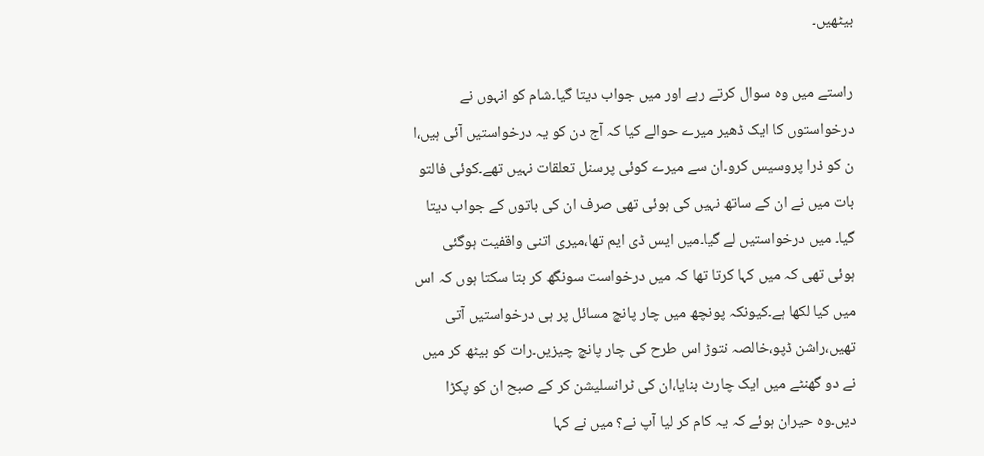بیٹھیں۔

راستے میں وہ سوال کرتے رہے اور میں جواب دیتا گیا۔شام کو انہوں نے درخواستوں کا ایک ڈھیر میرے حوالے کیا کہ آج دن کو یہ درخواستیں آئی ہیں،ا ن کو ذرا پروسیس کرو۔ان سے میرے کوئی پرسنل تعلقات نہیں تھے۔کوئی فالتو بات میں نے ان کے ساتھ نہیں کی ہوئی تھی صرف ان کی باتوں کے جواب دیتا گیا۔ میں درخواستیں لے گیا۔میں ایس ڈی ایم تھا،میری اتنی واقفیت ہوگئی ہوئی تھی کہ میں کہا کرتا تھا کہ میں درخواست سونگھ کر بتا سکتا ہوں کہ اس میں کیا لکھا ہے۔کیونکہ پونچھ میں چار پانچ مسائل پر ہی درخواستیں آتی تھیں،راشن ڈپو،خالصہ نتوڑ اس طرح کی چار پانچ چیزیں۔رات کو بیٹھ کر میں نے دو گھنٹے میں ایک چارٹ بنایا،ان کی ٹرانسلیشن کر کے صبح ان کو پکڑا دیں۔وہ حیران ہوئے کہ یہ کام کر لیا آپ نے؟ میں نے کہا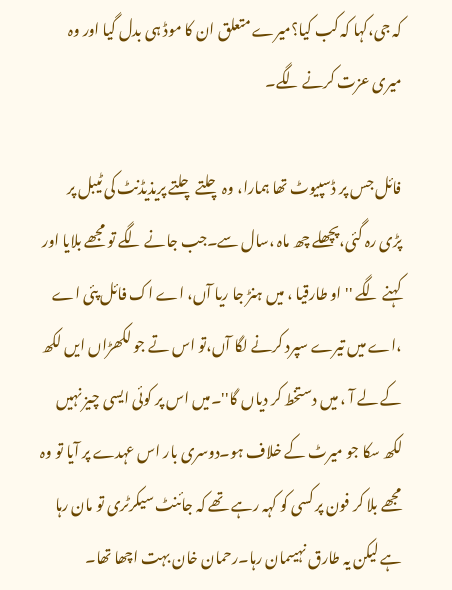کہ جی،کہا کہ کب کیا؟میرے متعلق ان کا موڈ ہی بدل گیا اور وہ میری عزت کرنے لگے۔

فائل جس پر ڈسپیوٹ تھا ہمارا، وہ چلتے چلتے پریذیڈنٹ کی ٹیبل پر پڑی رہ گئی،پچھلے چھ ماہ ،سال سے۔جب جانے لگے تو مجھے بلایا اور کہنے لگے '' او طارقیا ، میں ہنڑ جا ریا آں، اے اک فائل پئی اے ،اے میں تیرے سپرد کرنے لگا آں،تو اس تے جو لکھڑاں ایں لکھ کے لے آ ، میں دستخط کر دیاں گا''۔میں اس پر کوئی ایسی چیز نہیں لکھ سکا جو میرٹ کے خلاف ہو۔دوسری بار اس عہدے پر آیا تو وہ مجھے بلا کر فون پر کسی کو کہہ رہے تھے کہ جائنٹ سیکرٹری تو مان رہا ہے لیکن یہ طارق نہیںمان رہا۔رحمان خان بہت اچھا تھا۔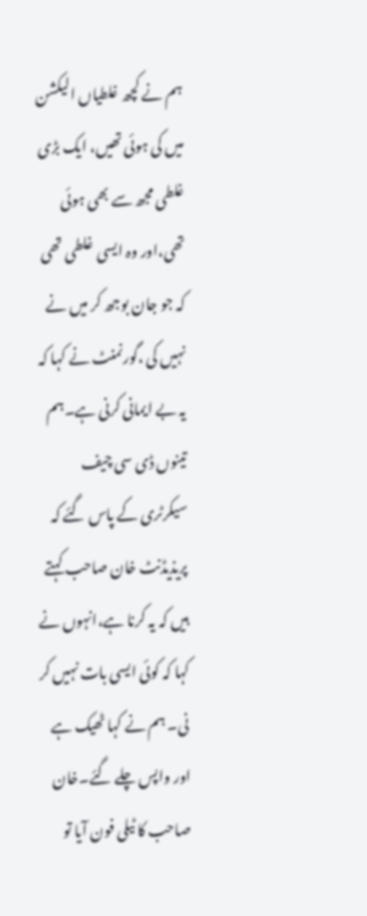ہم نے کچھ غلطیاں الیکشن میں کی ہوئی تھیں، ایک بڑی غلطی مجھ سے بھی ہوئی تھی،اور وہ ایسی غلطی تھی کہ جو جان بوجھ کر میں نے نہیں کی ،گورنمنٹ نے کہا کہ یہ بے ایمانی کرنی ہے۔ہم تینوں ڈی سی چیف سیکرٹری کے پاس گئے کہ پریذیڈنٹ خان صاحب کہتے ہیں کہ یہ کرنا ہے،انہوں نے کہا کہ کوئی ایسی بات نہیں کر نی۔ ہم نے کہا ٹھیک ہے اور واپس چلے گئے۔خان صاحب کا ٹیلی فون آیا تو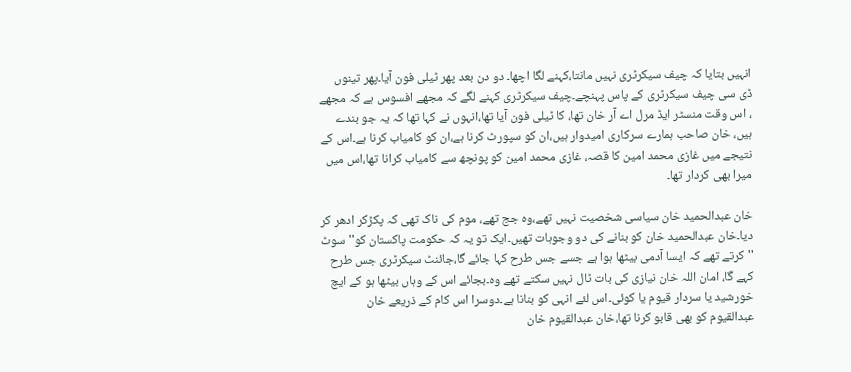انہیں بتایا کہ چیف سیکرٹری نہیں مانتا،کہنے لگا اچھا۔ دو دن بعد پھر ٹیلی فون آیا۔پھر تینوں ڈی سی چیف سیکرٹری کے پاس پہنچے۔چیف سیکرٹری کہنے لگے کہ مجھے افسوس ہے کہ مجھے ، اس وقت منسٹر ایڈ مرل اے آر خان تھا، کا ٹیلی فون آیا تھا،انہوں نے کہا تھا کہ یہ جو بندے ہیں، خان صاحب ہمارے سرکاری امیدوار ہیں،ان کو سپورٹ کرنا ہے،ان کو کامیاب کرنا ہے۔اس کے نتیجے میں غازی محمد امین کا قصہ، غازی محمد امین کو پونچھ سے کامیاب کرانا تھا،اس میں میرا بھی کردار تھا۔

خان عبدالحمید خان سیاسی شخصیت نہیں تھے،وہ جج تھے، موم کی ناک تھی کہ پکڑکر ادھر کر دیا۔خان عبدالحمید خان کو بنانے کی دو وجوہات تھیں۔ایک تو یہ کہ حکومت پاکستان کو'' سوٹ '' کرتے تھے کہ ایسا آدمی بیٹھا ہوا ہے جسے جس طرح کہا جائے گا،جائنٹ سیکرٹری جس طرح کہے گا، امان اللہ خان نیازی کی بات ٹال نہیں سکتے تھے وہ۔بجائے اس کے وہاں بیٹھا ہو کے ایچ خورشید یا سردار قیوم یا کوئی۔اس لئے انہی کو بنانا ہے۔دوسرا اس کام کے ذریعے خان عبدالقیوم کو بھی قابو کرنا تھا،خان عبدالقیوم خان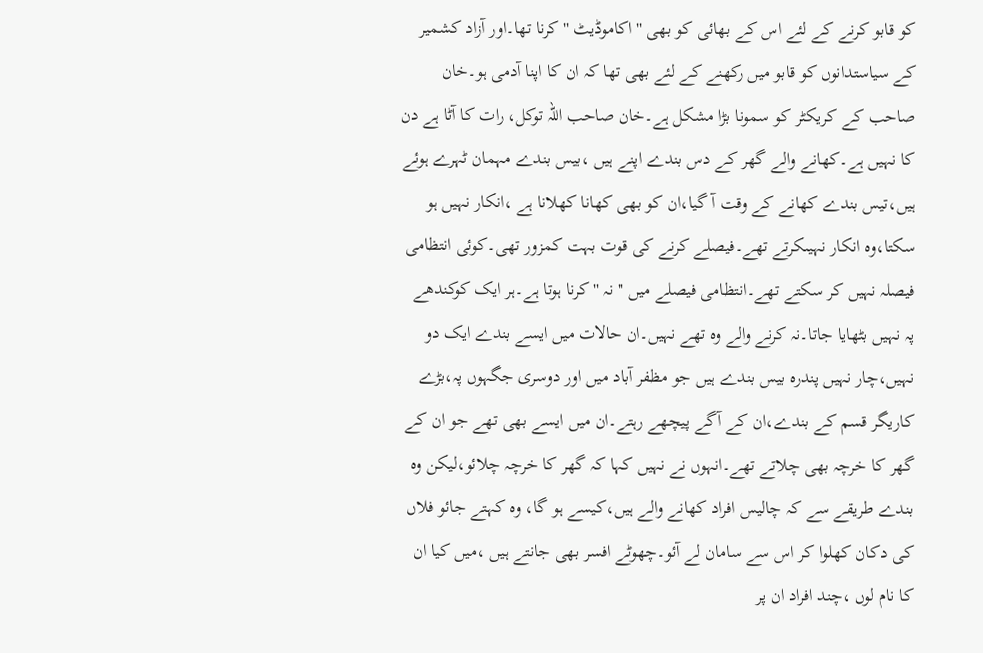کو قابو کرنے کے لئے اس کے بھائی کو بھی '' اکاموڈیٹ '' کرنا تھا۔اور آزاد کشمیر کے سیاستدانوں کو قابو میں رکھنے کے لئے بھی تھا کہ ان کا اپنا آدمی ہو۔خان صاحب کے کریکٹر کو سمونا بڑا مشکل ہے۔خان صاحب اللہ توکل، رات کا آٹا ہے دن کا نہیں ہے۔کھانے والے گھر کے دس بندے اپنے ہیں ،بیس بندے مہمان ٹہرے ہوئے ہیں،تیس بندے کھانے کے وقت آ گیا،ان کو بھی کھانا کھلانا ہے ،انکار نہیں ہو سکتا،وہ انکار نہیںکرتے تھے۔فیصلے کرنے کی قوت بہت کمزور تھی۔کوئی انتظامی فیصلہ نہیں کر سکتے تھے۔انتظامی فیصلے میں '' نہ '' کرنا ہوتا ہے۔ہر ایک کوکندھے پہ نہیں بٹھایا جاتا۔نہ کرنے والے وہ تھے نہیں۔ان حالات میں ایسے بندے ایک دو نہیں،چار نہیں پندرہ بیس بندے ہیں جو مظفر آباد میں اور دوسری جگہوں پہ،بڑے کاریگر قسم کے بندے،ان کے آگے پیچھے رہتے۔ان میں ایسے بھی تھے جو ان کے گھر کا خرچہ بھی چلاتے تھے۔انہوں نے نہیں کہا کہ گھر کا خرچہ چلائو،لیکن وہ بندے طریقے سے کہ چالیس افراد کھانے والے ہیں،کیسے ہو گا، وہ کہتے جائو فلاں کی دکان کھلوا کر اس سے سامان لے آئو۔چھوٹے افسر بھی جانتے ہیں ،میں کیا ان کا نام لوں ،چند افراد ان پر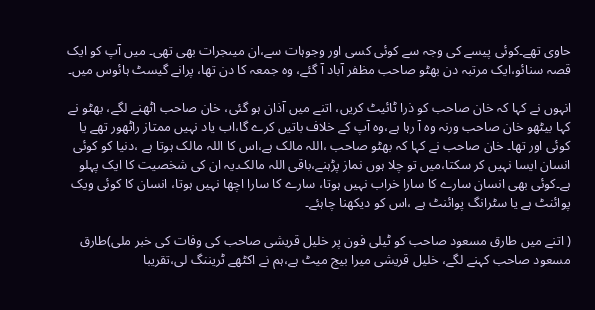حاوی تھے۔کوئی پیسے کی وجہ سے کوئی کسی اور وجوہات سے،ان میںجرات بھی تھی۔ میں آپ کو ایک قصہ سنائو،ایک مرتبہ دن بھٹو صاحب مظفر آباد آ گئے، وہ جمعہ کا دن تھا، پرانے گیسٹ ہائوس میں۔

انہوں نے کہا کہ خان صاحب کو ذرا ٹائیٹ کریں، اتنے میں آذان ہو گئی، خان صاحب اٹھنے لگے، بھٹو نے کہا بیٹھو خان صاحب ورنہ وہ آ رہا ہے،وہ آپ کے خلاف باتیں کرے گا،اب یاد نہیں ممتاز راٹھور تھے یا کوئی اور تھا۔ خان صاحب نے کہا کہ بھٹو صاحب ،اللہ مالک ہے،اس کا اللہ مالک ہوتا ہے ،دنیا کو کوئی انسان ایسا نہیں کر سکتا،میں تو چلا ہوں نماز پڑہنے،باقی اللہ مالک۔یہ ان کی شخصیت کا ایک پہلو ہے۔کوئی بھی انسان سارے کا سارا خراب نہیں ہوتا، سارے کا سارا اچھا نہیں ہوتا، انسان کا کوئی ویک پوائنٹ ہے یا سٹرانگ پوائنٹ ہے ،اس کو دیکھنا چاہئے۔

( اتنے میں طارق مسعود صاحب کو ٹیلی فون پر خلیل قریشی صاحب کی وفات کی خبر ملی)طارق مسعود صاحب کہنے لگے، خلیل قریشی میرا بیج میٹ ہے،ہم نے اکٹھے ٹریننگ لی،تقریبا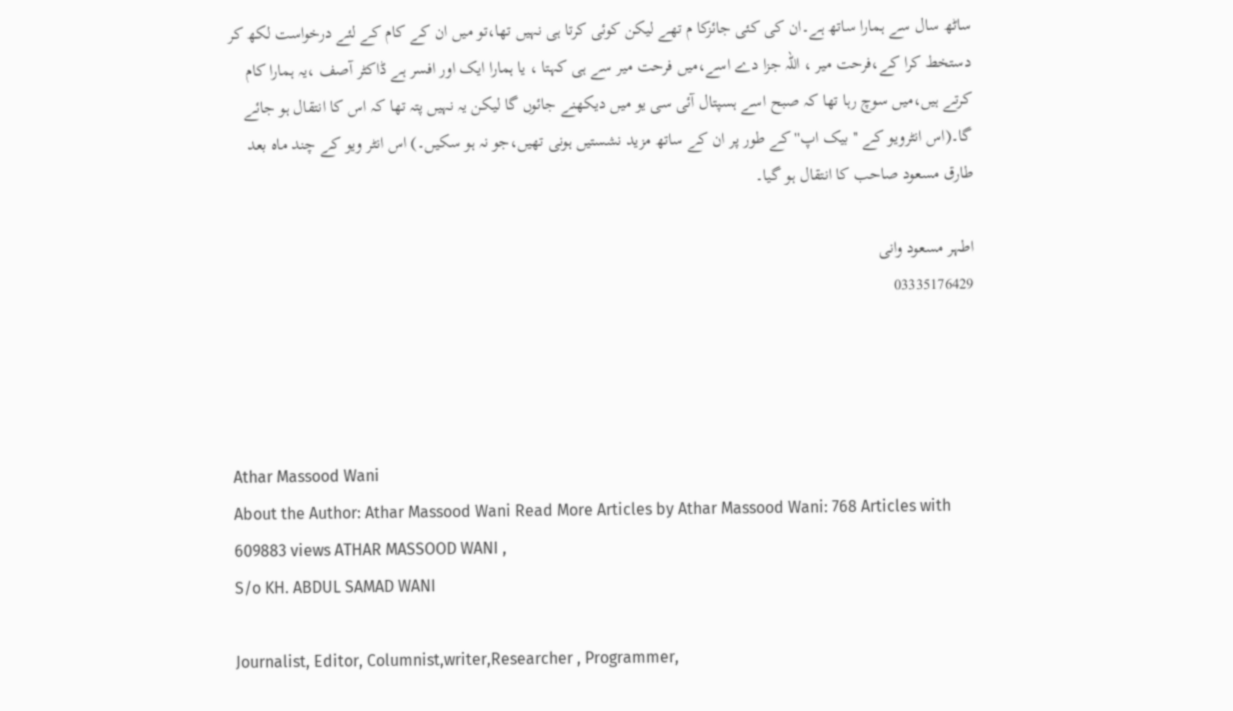ساٹھ سال سے ہمارا ساتھ ہے۔ان کی کئی جائزکا م تھے لیکن کوئی کرتا ہی نہیں تھا،تو میں ان کے کام کے لئے درخواست لکھ کر دستخط کرا کے،فرحت میر ، اللہ جزا دے اسے،میں فرحت میر سے ہی کہتا ، یا ہمارا ایک اور افسر ہے ڈاکٹر آصف ،یہ ہمارا کام کرتے ہیں،میں سوچ رہا تھا کہ صبح اسے ہسپتال آئی سی یو میں دیکھنے جائوں گا لیکن یہ نہیں پتہ تھا کہ اس کا انتقال ہو جائے گا۔(اس انٹرویو کے '' بیک اپ'' کے طور پر ان کے ساتھ مزید نشستیں ہونی تھیں،جو نہ ہو سکیں۔) اس انٹر ویو کے چند ماہ بعد طارق مسعود صاحب کا انتقال ہو گیا۔

اطہر مسعود وانی
03335176429




Athar Massood Wani
About the Author: Athar Massood Wani Read More Articles by Athar Massood Wani: 768 Articles with 609883 views ATHAR MASSOOD WANI ,
S/o KH. ABDUL SAMAD WANI

Journalist, Editor, Columnist,writer,Researcher , Programmer,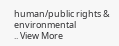human/public rights & environmental
.. View More